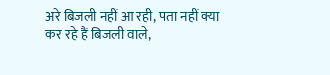अरे बिजली नहीं आ रही, पता नहीं क्या कर रहे हैं बिजली वाले,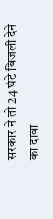सरकार ने तो 24 घंटे बिजली देने का दावा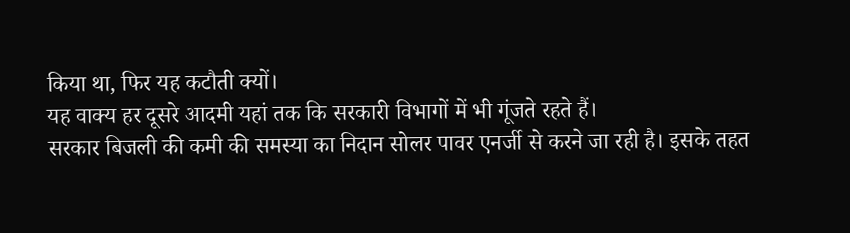किया था, फिर यह कटौती क्यों।
यह वाक्य हर दूसरे आदमी यहां तक कि सरकारी विभागों में भी गूंजते रहते हैं।
सरकार बिजली की कमी की समस्या का निदान सोलर पावर एनर्जी से करने जा रही है। इसके तहत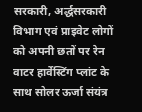सरकारी, अर्द्धसरकारी विभाग एवं प्राइवेट लोगों को अपनी छतों पर रेन वाटर हार्वेस्टिंग प्लांट के साथ सोलर ऊर्जा संयंत्र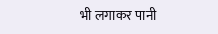भी लगाकर पानी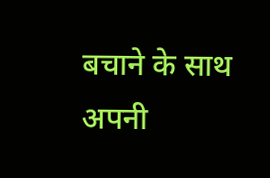बचाने के साथ अपनी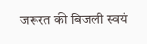जरूरत की बिजली स्वयं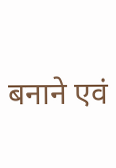बनाने एवं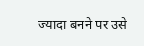ज्यादा बनने पर उसे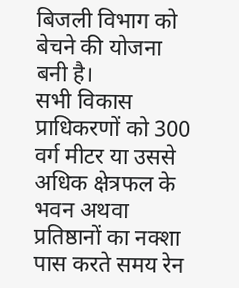बिजली विभाग को बेचने की योजना बनी है।
सभी विकास प्राधिकरणों को 300 वर्ग मीटर या उससे अधिक क्षेत्रफल के भवन अथवा प्रतिष्ठानों का नक्शा पास करते समय रेन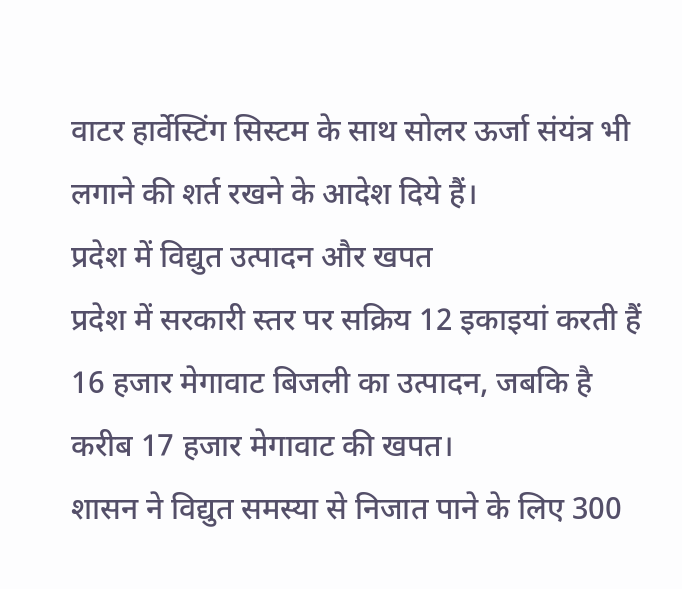वाटर हार्वेस्टिंग सिस्टम के साथ सोलर ऊर्जा संयंत्र भी लगाने की शर्त रखने के आदेश दिये हैं।
प्रदेश में विद्युत उत्पादन और खपत
प्रदेश में सरकारी स्तर पर सक्रिय 12 इकाइयां करती हैं 16 हजार मेगावाट बिजली का उत्पादन, जबकि है करीब 17 हजार मेगावाट की खपत।
शासन ने विद्युत समस्या से निजात पाने के लिए 300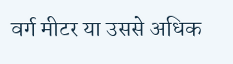वर्ग मीटर या उससे अधिक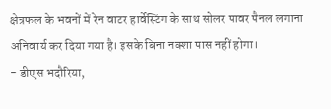क्षेत्रफल के भवनों में रेन वाटर हार्वेस्टिंग के साथ सोलर पावर पैनल लगाना अनिवार्य कर दिया गया है। इसके बिना नक्शा पास नहीं होगा।
- डीएस भदौरिया,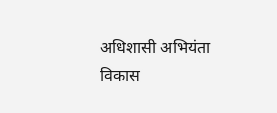अधिशासी अभियंता विकास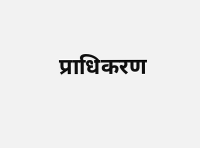प्राधिकरण